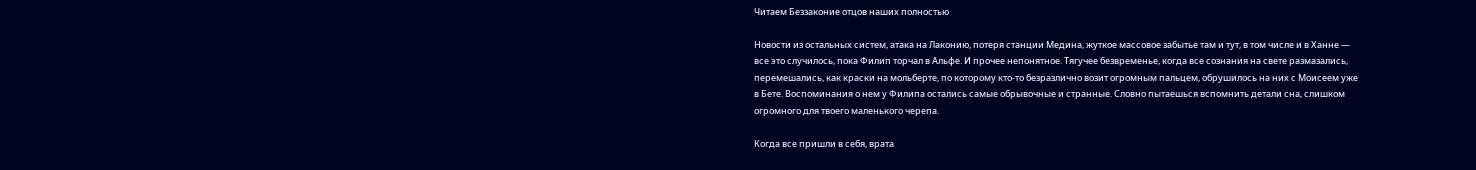Читаем Беззаконие отцов наших полностью

Новости из остальных систем, атака на Лаконию, потеря станции Медина, жуткое массовое забытье там и тут, в том числе и в Ханне — все это случилось, пока Филип торчал в Альфе. И прочее непонятное. Тягучее безвременье, когда все сознания на свете размазались, перемешались, как краски на мольберте, по которому кто-то безразлично возит огромным пальцем, обрушилось на них с Моисеем уже в Бете. Воспоминания о нем у Филипа остались самые обрывочные и странные. Словно пытаешься вспомнить детали сна, слишком огромного для твоего маленького черепа.

Когда все пришли в себя, врата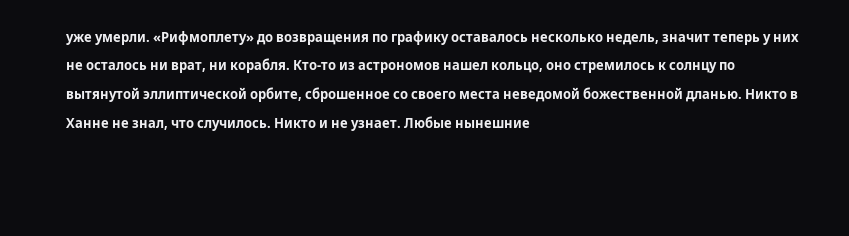уже умерли. «Рифмоплету» до возвращения по графику оставалось несколько недель, значит теперь у них не осталось ни врат, ни корабля. Кто-то из астрономов нашел кольцо, оно стремилось к солнцу по вытянутой эллиптической орбите, сброшенное со своего места неведомой божественной дланью. Никто в Ханне не знал, что случилось. Никто и не узнает. Любые нынешние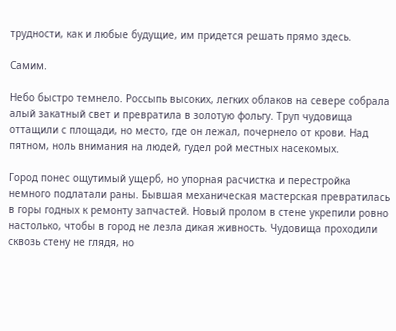трудности, как и любые будущие, им придется решать прямо здесь.

Самим.

Небо быстро темнело. Россыпь высоких, легких облаков на севере собрала алый закатный свет и превратила в золотую фольгу. Труп чудовища оттащили с площади, но место, где он лежал, почернело от крови. Над пятном, ноль внимания на людей, гудел рой местных насекомых.

Город понес ощутимый ущерб, но упорная расчистка и перестройка немного подлатали раны. Бывшая механическая мастерская превратилась в горы годных к ремонту запчастей. Новый пролом в стене укрепили ровно настолько, чтобы в город не лезла дикая живность. Чудовища проходили сквозь стену не глядя, но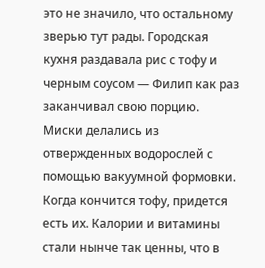это не значило, что остальному зверью тут рады. Городская кухня раздавала рис с тофу и черным соусом — Филип как раз заканчивал свою порцию. Миски делались из отвержденных водорослей с помощью вакуумной формовки. Когда кончится тофу, придется есть их. Калории и витамины стали нынче так ценны, что в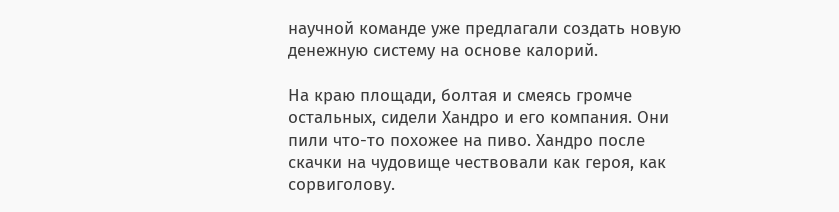научной команде уже предлагали создать новую денежную систему на основе калорий.

На краю площади, болтая и смеясь громче остальных, сидели Хандро и его компания. Они пили что-то похожее на пиво. Хандро после скачки на чудовище чествовали как героя, как сорвиголову.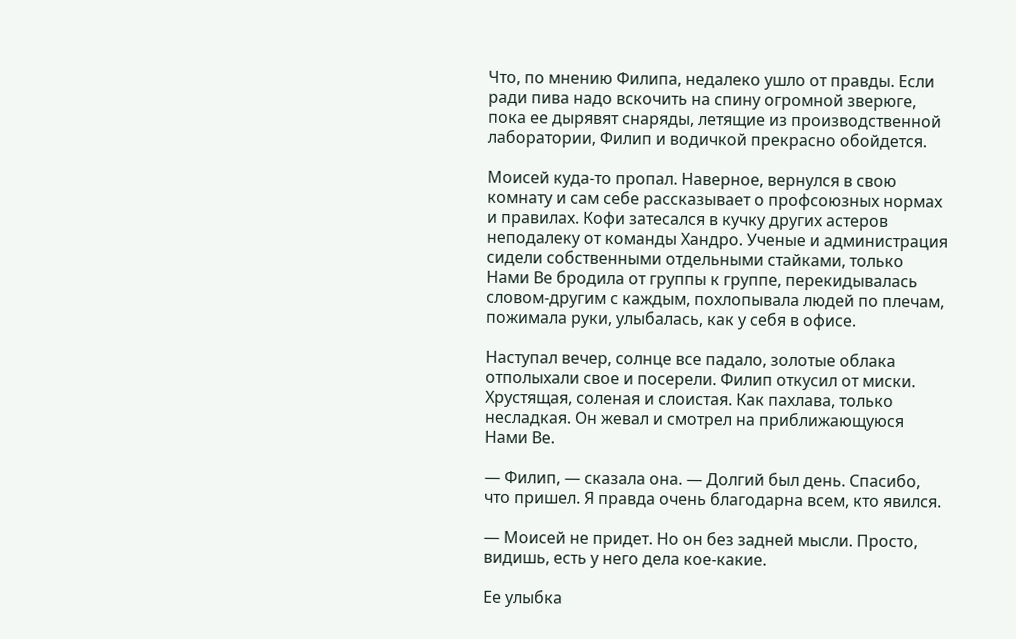Что, по мнению Филипа, недалеко ушло от правды. Если ради пива надо вскочить на спину огромной зверюге, пока ее дырявят снаряды, летящие из производственной лаборатории, Филип и водичкой прекрасно обойдется.

Моисей куда-то пропал. Наверное, вернулся в свою комнату и сам себе рассказывает о профсоюзных нормах и правилах. Кофи затесался в кучку других астеров неподалеку от команды Хандро. Ученые и администрация сидели собственными отдельными стайками, только Нами Ве бродила от группы к группе, перекидывалась словом-другим с каждым, похлопывала людей по плечам, пожимала руки, улыбалась, как у себя в офисе.

Наступал вечер, солнце все падало, золотые облака отполыхали свое и посерели. Филип откусил от миски. Хрустящая, соленая и слоистая. Как пахлава, только несладкая. Он жевал и смотрел на приближающуюся Нами Ве.

— Филип, — сказала она. — Долгий был день. Спасибо, что пришел. Я правда очень благодарна всем, кто явился.

— Моисей не придет. Но он без задней мысли. Просто, видишь, есть у него дела кое-какие.

Ее улыбка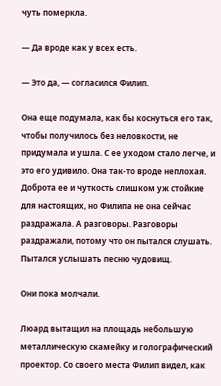чуть померкла.

— Да вроде как у всех есть.

— Это да, — согласился Филип.

Она еще подумала, как бы коснуться его так, чтобы получилось без неловкости, не придумала и ушла. С ее уходом стало легче, и это его удивило. Она так-то вроде неплохая. Доброта ее и чуткость слишком уж стойкие для настоящих, но Филипа не она сейчас раздражала. А разговоры. Разговоры раздражали, потому что он пытался слушать. Пытался услышать песню чудовищ.

Они пока молчали.

Люард вытащил на площадь небольшую металлическую скамейку и голографический проектор. Со своего места Филип видел, как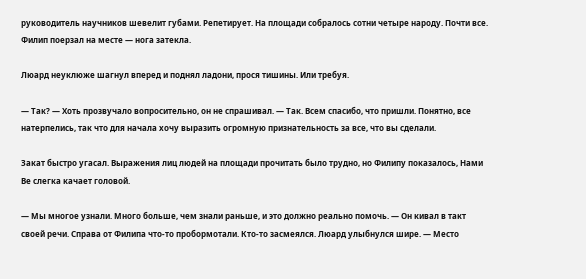руководитель научников шевелит губами. Репетирует. На площади собралось сотни четыре народу. Почти все. Филип поерзал на месте — нога затекла.

Люард неуклюже шагнул вперед и поднял ладони, прося тишины. Или требуя.

— Так? — Хоть прозвучало вопросительно, он не спрашивал. — Так. Всем спасибо, что пришли. Понятно, все натерпелись, так что для начала хочу выразить огромную признательность за все, что вы сделали.

Закат быстро угасал. Выражения лиц людей на площади прочитать было трудно, но Филипу показалось, Нами Ве слегка качает головой.

— Мы многое узнали. Много больше, чем знали раньше, и это должно реально помочь. — Он кивал в такт своей речи. Справа от Филипа что-то пробормотали. Кто-то засмеялся. Люард улыбнулся шире. — Место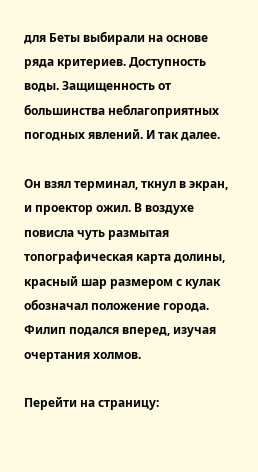для Беты выбирали на основе ряда критериев. Доступность воды. Защищенность от большинства неблагоприятных погодных явлений. И так далее.

Он взял терминал, ткнул в экран, и проектор ожил. В воздухе повисла чуть размытая топографическая карта долины, красный шар размером с кулак обозначал положение города. Филип подался вперед, изучая очертания холмов.

Перейти на страницу: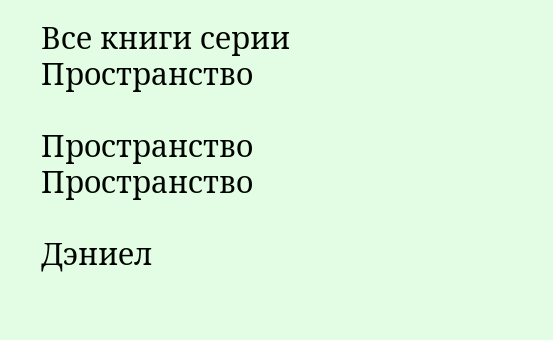Все книги серии Пространство

Пространство
Пространство

Дэниел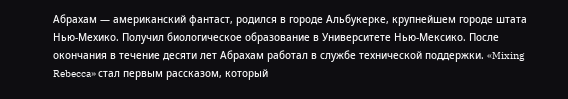Абрахам — американский фантаст, родился в городе Альбукерке, крупнейшем городе штата Нью-Мехико. Получил биологическое образование в Университете Нью-Мексико. После окончания в течение десяти лет Абрахам работал в службе технической поддержки. «Mixing Rebecca» стал первым рассказом, который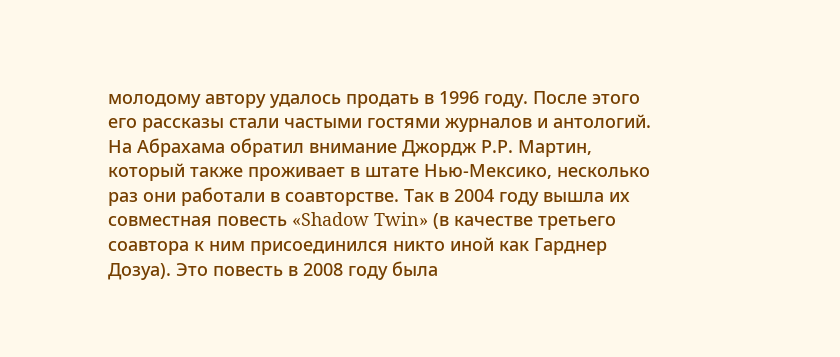молодому автору удалось продать в 1996 году. После этого его рассказы стали частыми гостями журналов и антологий. На Абрахама обратил внимание Джордж Р.Р. Мартин, который также проживает в штате Нью-Мексико, несколько раз они работали в соавторстве. Так в 2004 году вышла их совместная повесть «Shadow Twin» (в качестве третьего соавтора к ним присоединился никто иной как Гарднер Дозуа). Это повесть в 2008 году была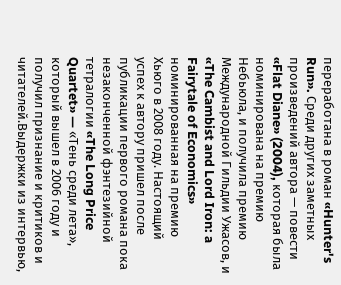переработана в роман «Hunter's Run». Среди других заметных произведений автора — повести «Flat Diane» (2004), которая была номинирована на премию Небьюла, и получила премию Международной Гильдии Ужасов, и «The Cambist and Lord Iron: a Fairytale of Economics» номинированная на премию Хьюго в 2008 году. Настоящий успех к автору пришел после публикации первого романа пока незаконченной фэнтезийной тетралогии «The Long Price Quartet» — «Тень среди лета», который вышел в 2006 году и получил признание и критиков и читателей.Выдержки из интервью,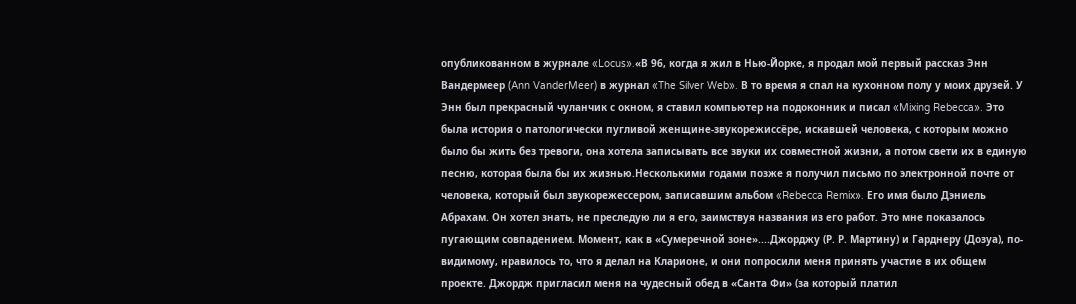опубликованном в журнале «Locus».«В 96, когда я жил в Нью-Йорке, я продал мой первый рассказ Энн Вандермеер (Ann VanderMeer) в журнал «The Silver Web». В то время я спал на кухонном полу у моих друзей. У Энн был прекрасный чуланчик с окном, я ставил компьютер на подоконник и писал «Mixing Rebecca». Это была история о патологически пугливой женщине-звукорежиссёре, искавшей человека, с которым можно было бы жить без тревоги, она хотела записывать все звуки их совместной жизни, а потом свети их в единую песню, которая была бы их жизнью.Несколькими годами позже я получил письмо по электронной почте от человека, который был звукорежессером, записавшим альбом «Rebecca Remix». Его имя было Дэниель Абрахам. Он хотел знать, не преследую ли я его, заимствуя названия из его работ. Это мне показалось пугающим совпадением. Момент, как в «Сумеречной зоне»....Джорджу (Р. Р. Мартину) и Гарднеру (Дозуа), по-видимому, нравилось то, что я делал на Кларионе, и они попросили меня принять участие в их общем проекте. Джордж пригласил меня на чудесный обед в «Санта Фи» (за который платил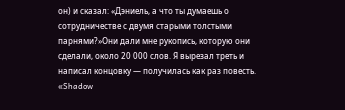он) и сказал: «Дэниель, а что ты думаешь о сотрудничестве с двумя старыми толстыми парнями?»Они дали мне рукопись, которую они сделали, около 20 000 слов. Я вырезал треть и написал концовку — получилась как раз повесть. «Shadow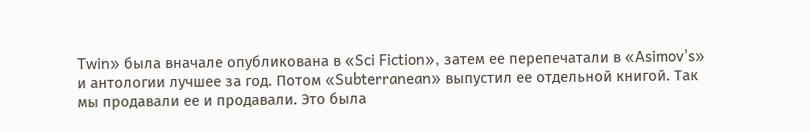Twin» была вначале опубликована в «Sci Fiction», затем ее перепечатали в «Asimov's» и антологии лучшее за год. Потом «Subterranean» выпустил ее отдельной книгой. Так мы продавали ее и продавали. Это была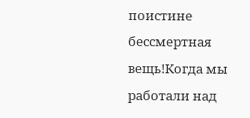поистине бессмертная вещь!Когда мы работали над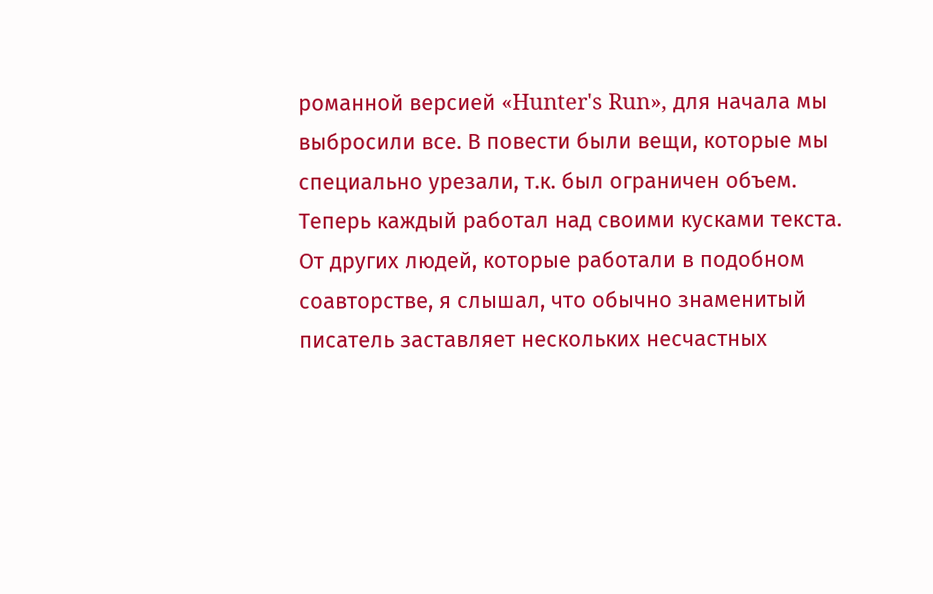романной версией «Hunter's Run», для начала мы выбросили все. В повести были вещи, которые мы специально урезали, т.к. был ограничен объем. Теперь каждый работал над своими кусками текста. От других людей, которые работали в подобном соавторстве, я слышал, что обычно знаменитый писатель заставляет нескольких несчастных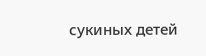сукиных детей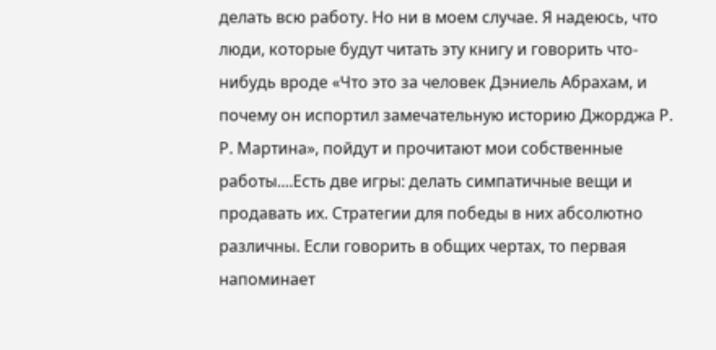делать всю работу. Но ни в моем случае. Я надеюсь, что люди, которые будут читать эту книгу и говорить что-нибудь вроде «Что это за человек Дэниель Абрахам, и почему он испортил замечательную историю Джорджа Р. Р. Мартина», пойдут и прочитают мои собственные работы....Есть две игры: делать симпатичные вещи и продавать их. Стратегии для победы в них абсолютно различны. Если говорить в общих чертах, то первая напоминает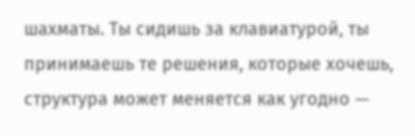шахматы. Ты сидишь за клавиатурой, ты принимаешь те решения, которые хочешь, структура может меняется как угодно —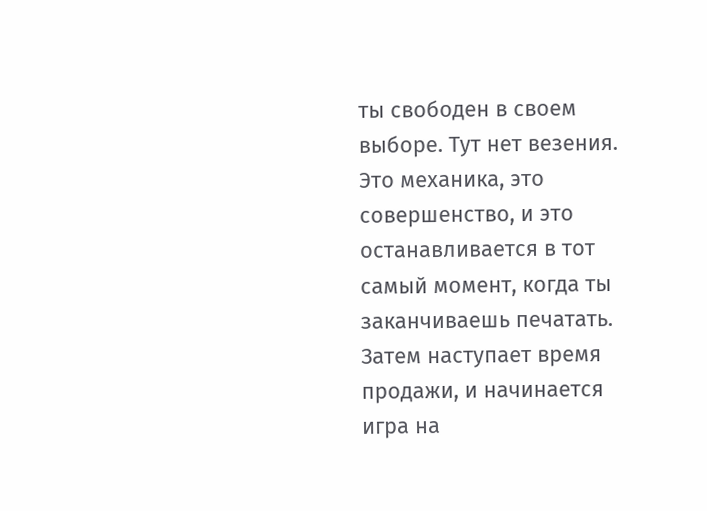ты свободен в своем выборе. Тут нет везения. Это механика, это совершенство, и это останавливается в тот самый момент, когда ты заканчиваешь печатать. Затем наступает время продажи, и начинается игра на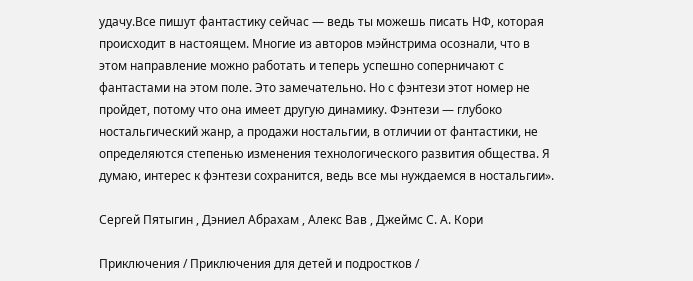удачу.Все пишут фантастику сейчас — ведь ты можешь писать НФ, которая происходит в настоящем. Многие из авторов мэйнстрима осознали, что в этом направление можно работать и теперь успешно соперничают с фантастами на этом поле. Это замечательно. Но с фэнтези этот номер не пройдет, потому что она имеет другую динамику. Фэнтези — глубоко ностальгический жанр, а продажи ностальгии, в отличии от фантастики, не определяются степенью изменения технологического развития общества. Я думаю, интерес к фэнтези сохранится, ведь все мы нуждаемся в ностальгии».

Сергей Пятыгин , Дэниел Абрахам , Алекс Вав , Джеймс С. А. Кори

Приключения / Приключения для детей и подростков /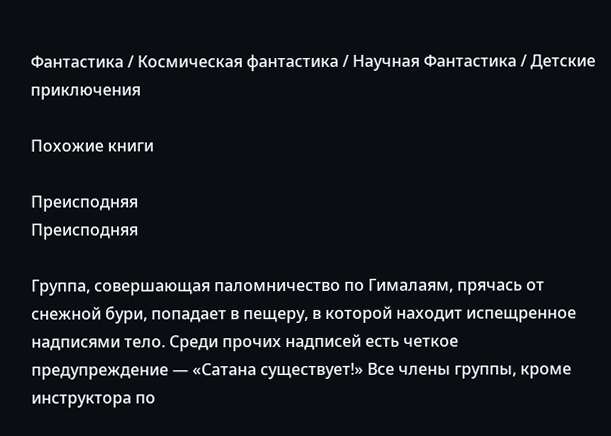Фантастика / Космическая фантастика / Научная Фантастика / Детские приключения

Похожие книги

Преисподняя
Преисподняя

Группа, совершающая паломничество по Гималаям, прячась от снежной бури, попадает в пещеру, в которой находит испещренное надписями тело. Среди прочих надписей есть четкое предупреждение — «Сатана существует!» Все члены группы, кроме инструктора по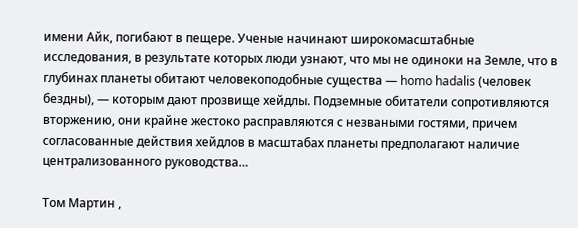имени Айк, погибают в пещере. Ученые начинают широкомасштабные исследования, в результате которых люди узнают, что мы не одиноки на Земле, что в глубинах планеты обитают человекоподобные существа — homo hadalis (человек бездны), — которым дают прозвище хейдлы. Подземные обитатели сопротивляются вторжению, они крайне жестоко расправляются с незваными гостями, причем согласованные действия хейдлов в масштабах планеты предполагают наличие централизованного руководства…

Том Мартин ,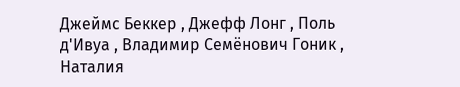Джеймс Беккер , Джефф Лонг , Поль д'Ивуа , Владимир Семёнович Гоник , Наталия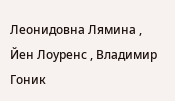Леонидовна Лямина , Йен Лоуренс , Владимир Гоник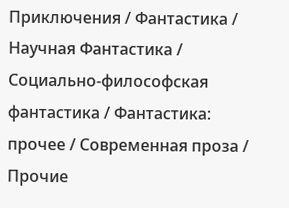Приключения / Фантастика / Научная Фантастика / Социально-философская фантастика / Фантастика: прочее / Современная проза / Прочие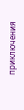приключения